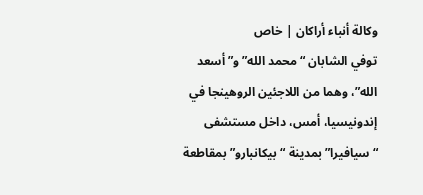وكالة أنباء أراكان | خاص
توفي الشابان “محمد الله” و”أسعد الله”، وهما من اللاجئين الروهينجا في إندونيسيا، أمس، داخل مستشفى “سيافيرا” بمدينة “بيكانبارو” بمقاطعة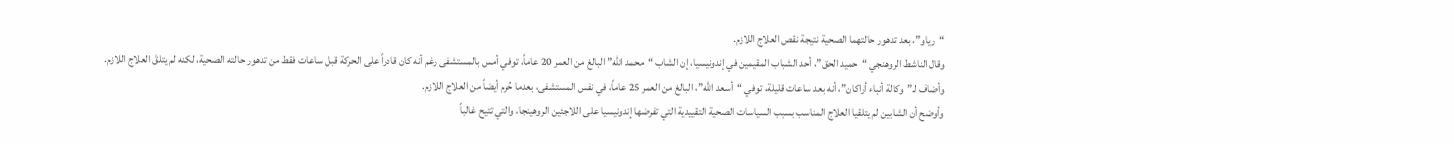“رياو”، بعد تدهور حالتهما الصحية نتيجة نقص العلاج اللازم.
وقال الناشط الروهنجي “حميد الحق”، أحد الشباب المقيمين في إندونيسيا، إن الشاب “محمد الله” البالغ من العمر 20 عاماً، توفي أمس بالمستشفى رغم أنه كان قادراً على الحركة قبل ساعات فقط من تدهور حالته الصحية، لكنه لم يتلقَ العلاج اللازم.
وأضاف لـ”وكالة أنباء أراكان”، أنه بعد ساعات قليلة، توفي “أسعد الله”، البالغ من العمر 25 عاماً، في نفس المستشفى، بعدما حُرم أيضاً من العلاج اللازم.
وأوضح أن الشابين لم يتلقيا العلاج المناسب بسبب السياسات الصحية التقييدية التي تفرضها إندونيسيا على اللاجئين الروهينجا، والتي تتيح غالباً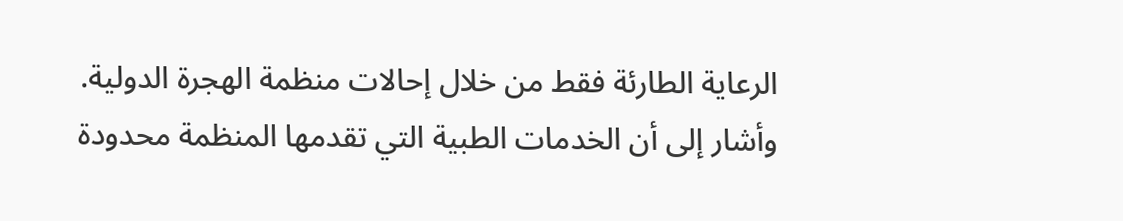الرعاية الطارئة فقط من خلال إحالات منظمة الهجرة الدولية.
وأشار إلى أن الخدمات الطبية التي تقدمها المنظمة محدودة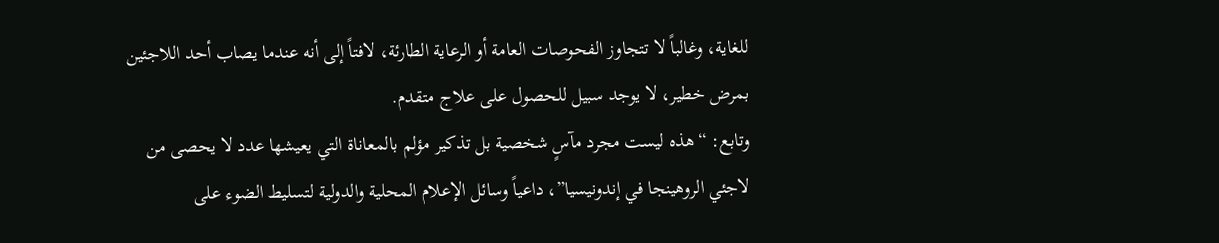للغاية، وغالباً لا تتجاوز الفحوصات العامة أو الرعاية الطارئة، لافتاً إلى أنه عندما يصاب أحد اللاجئين بمرض خطير، لا يوجد سبيل للحصول على علاج متقدم.
وتابع: “هذه ليست مجرد مآسٍ شخصية بل تذكير مؤلم بالمعاناة التي يعيشها عدد لا يحصى من لاجئي الروهينجا في إندونيسيا”، داعياً وسائل الإعلام المحلية والدولية لتسليط الضوء على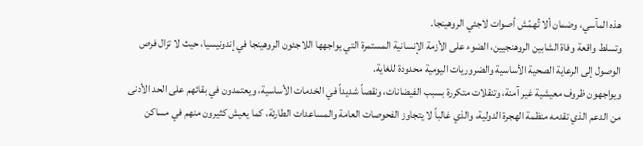هذه المآسي، وضمان ألا تُهمّش أصوات لاجئي الروهينجا.
وتسلط واقعة وفاة الشابين الروهنجيين، الضوء على الأزمة الإنسانية المستمرة التي يواجهها اللاجئون الروهينجا في إندونيسيا، حيث لا تزال فرص الوصول إلى الرعاية الصحية الأساسية والضروريات اليومية محدودة للغاية.
ويواجهون ظروف معيشية غير آمنة، وتنقلات متكررة بسبب الفيضانات، ونقصاً شديداً في الخدمات الأساسية، ويعتمدون في بقائهم على الحد الأدنى من الدعم الذي تقدمه منظمة الهجرة الدولية، والذي غالباً لا يتجاوز الفحوصات العامة والمساعدات الطارئة، كما يعيش كثيرون منهم في مساكن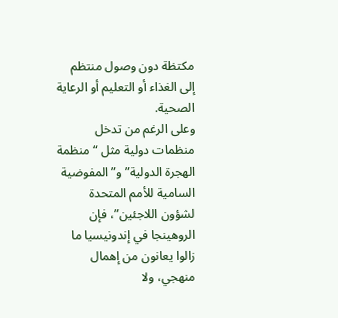مكتظة دون وصول منتظم إلى الغذاء أو التعليم أو الرعاية الصحية.
وعلى الرغم من تدخل منظمات دولية مثل “منظمة الهجرة الدولية” و”المفوضية السامية للأمم المتحدة لشؤون اللاجئين”، فإن الروهينجا في إندونيسيا ما زالوا يعانون من إهمال منهجي، ولا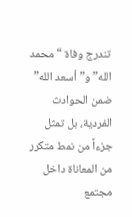تندرج وفاة “محمد الله” و”أسعد الله” ضمن الحوادث الفردية، بل تمثل جزءاً من نمط متكرر من المعاناة داخل مجتمع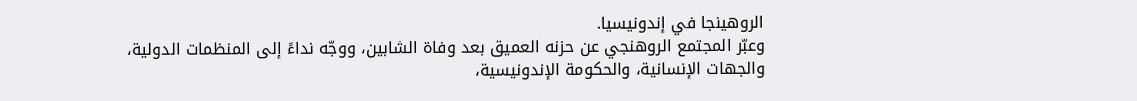الروهينجا في إندونيسيا.
وعبّر المجتمع الروهنجي عن حزنه العميق بعد وفاة الشابين، ووجّه نداءً إلى المنظمات الدولية، والجهات الإنسانية، والحكومة الإندونيسية،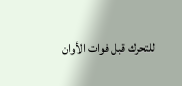للتحرك قبل فوات الأوان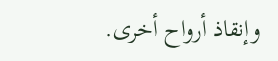وإنقاذ أرواح أخرى.